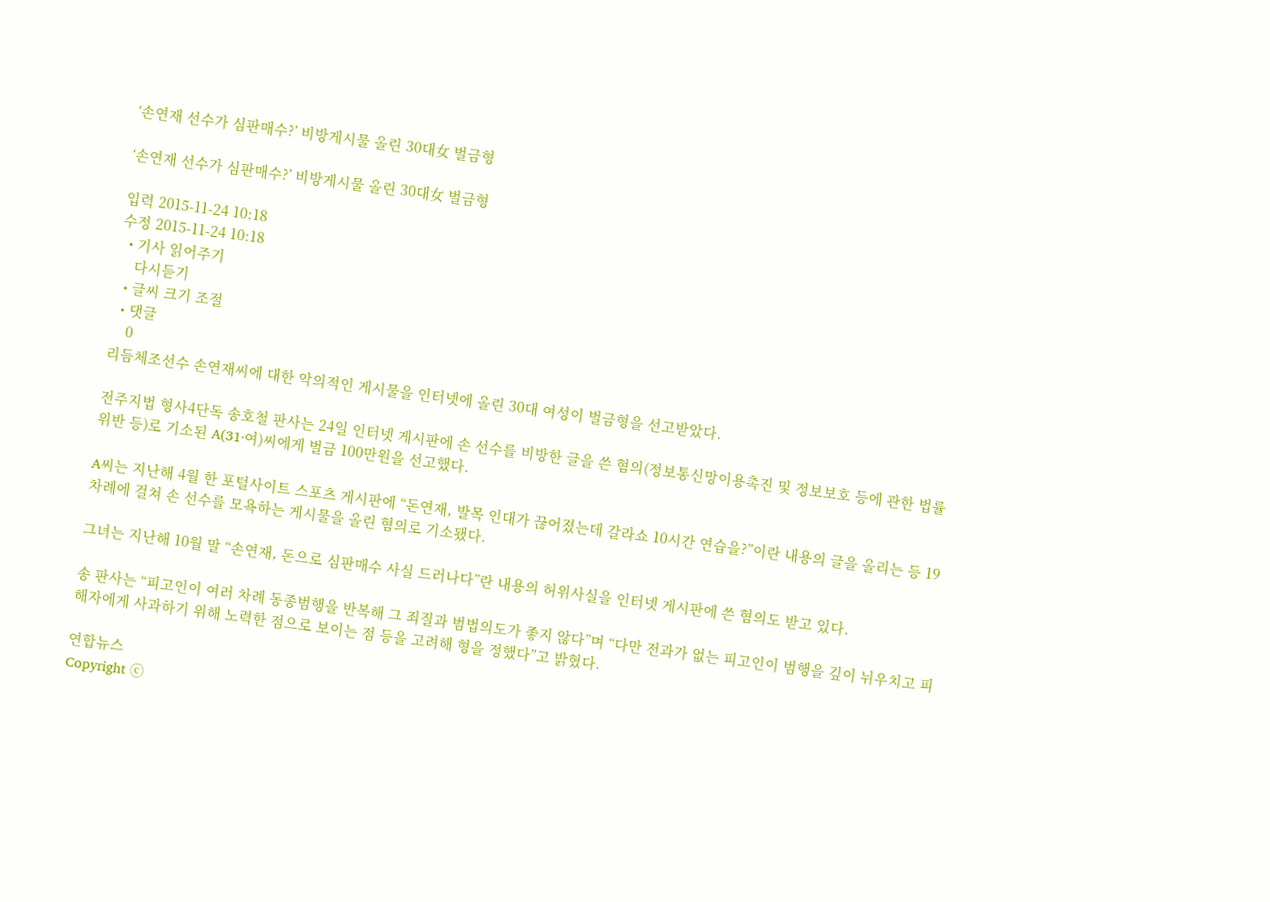‘손연재 선수가 심판매수?’ 비방게시물 올린 30대女 벌금형

‘손연재 선수가 심판매수?’ 비방게시물 올린 30대女 벌금형

입력 2015-11-24 10:18
수정 2015-11-24 10:18
  • 기사 읽어주기
    다시듣기
  • 글씨 크기 조절
  • 댓글
    0
리듬체조선수 손연재씨에 대한 악의적인 게시물을 인터넷에 올린 30대 여성이 벌금형을 선고받았다.

전주지법 형사4단독 송호철 판사는 24일 인터넷 게시판에 손 선수를 비방한 글을 쓴 혐의(정보통신망이용촉진 및 정보보호 등에 관한 법률 위반 등)로 기소된 A(31·여)씨에게 벌금 100만원을 선고했다.

A씨는 지난해 4월 한 포털사이트 스포츠 게시판에 “돈연재, 발목 인대가 끊어졌는데 갈라쇼 10시간 연습을?”이란 내용의 글을 올리는 등 19차례에 걸쳐 손 선수를 모욕하는 게시물을 올린 혐의로 기소됐다.

그녀는 지난해 10월 말 “손연재, 돈으로 심판매수 사실 드러나다”란 내용의 허위사실을 인터넷 게시판에 쓴 혐의도 받고 있다.

송 판사는 “피고인이 여러 차례 동종범행을 반복해 그 죄질과 범법의도가 좋지 않다”며 “다만 전과가 없는 피고인이 범행을 깊이 뉘우치고 피해자에게 사과하기 위해 노력한 점으로 보이는 점 등을 고려해 형을 정했다”고 밝혔다.

연합뉴스
Copyright ⓒ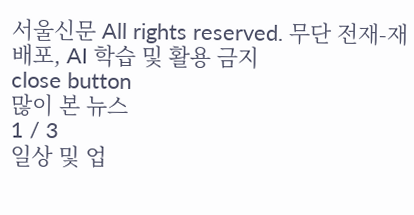서울신문 All rights reserved. 무단 전재-재배포, AI 학습 및 활용 금지
close button
많이 본 뉴스
1 / 3
일상 및 업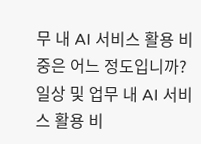무 내 AI 서비스 활용 비중은 어느 정도입니까?
일상 및 업무 내 AI 서비스 활용 비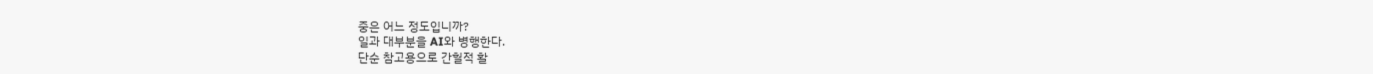중은 어느 정도입니까?
일과 대부분을 AI와 병행한다.
단순 참고용으로 간헐적 활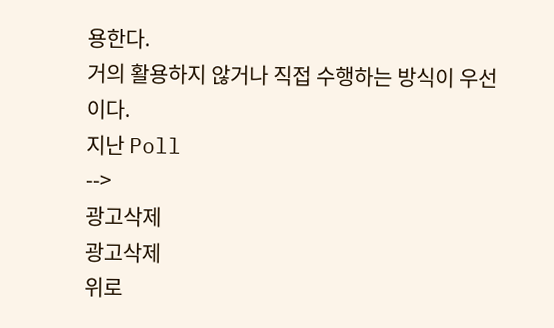용한다.
거의 활용하지 않거나 직접 수행하는 방식이 우선이다.
지난 Poll
-->
광고삭제
광고삭제
위로